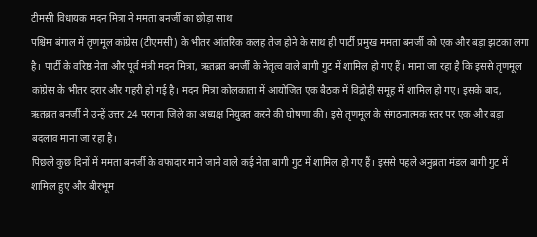टीमसी विधायक मदन मित्रा ने ममता बनर्जी का छोड़ा साथ
पश्चिम बंगाल में तृणमूल कांग्रेस (टीएमसी) के भीतर आंतरिक कलह तेज होने के साथ ही पार्टी प्रमुख ममता बनर्जी को एक और बड़ा झटका लगा है। पार्टी के वरिष्ठ नेता और पूर्व मंत्री मदन मित्रा, ऋतब्रत बनर्जी के नेतृत्व वाले बागी गुट में शामिल हो गए हैं। माना जा रहा है कि इससे तृणमूल कांग्रेस के भीतर दरार और गहरी हो गई है। मदन मित्रा कोलकाता में आयोजित एक बैठक में विद्रोही समूह में शामिल हो गए। इसके बाद, ऋतब्रत बनर्जी ने उन्हें उत्तर 24 परगना जिले का अध्यक्ष नियुक्त करने की घोषणा की। इसे तृणमूल के संगठनात्मक स्तर पर एक और बड़ा बदलाव माना जा रहा है।
पिछले कुछ दिनों में ममता बनर्जी के वफादार माने जाने वाले कई नेता बागी गुट में शामिल हो गए हैं। इससे पहले अनुब्रता मंडल बागी गुट में शामिल हुए और बीरभूम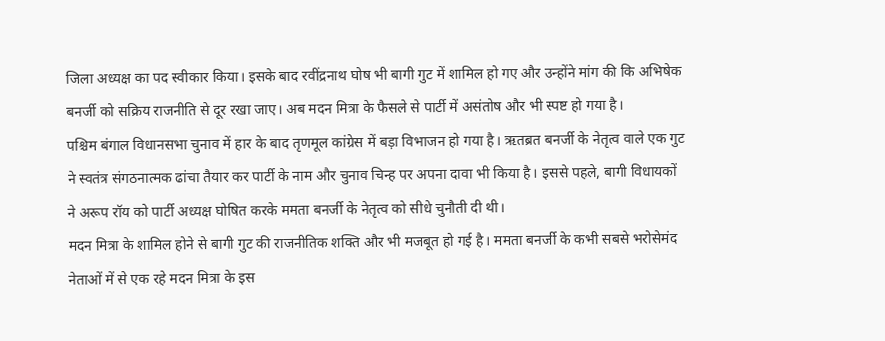जिला अध्यक्ष का पद स्वीकार किया। इसके बाद रवींद्रनाथ घोष भी बागी गुट में शामिल हो गए और उन्होंने मांग की कि अभिषेक बनर्जी को सक्रिय राजनीति से दूर रखा जाए। अब मदन मित्रा के फैसले से पार्टी में असंतोष और भी स्पष्ट हो गया है।
पश्चिम बंगाल विधानसभा चुनाव में हार के बाद तृणमूल कांग्रेस में बड़ा विभाजन हो गया है। ऋतब्रत बनर्जी के नेतृत्व वाले एक गुट ने स्वतंत्र संगठनात्मक ढांचा तैयार कर पार्टी के नाम और चुनाव चिन्ह पर अपना दावा भी किया है। इससे पहले, बागी विधायकों ने अरूप रॉय को पार्टी अध्यक्ष घोषित करके ममता बनर्जी के नेतृत्व को सीधे चुनौती दी थी।
मदन मित्रा के शामिल होने से बागी गुट की राजनीतिक शक्ति और भी मजबूत हो गई है। ममता बनर्जी के कभी सबसे भरोसेमंद नेताओं में से एक रहे मदन मित्रा के इस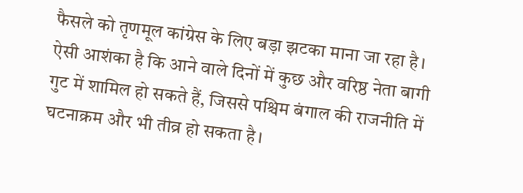फैसले को तृणमूल कांग्रेस के लिए बड़ा झटका माना जा रहा है। ऐसी आशंका है कि आने वाले दिनों में कुछ और वरिष्ठ नेता बागी गुट में शामिल हो सकते हैं, जिससे पश्चिम बंगाल की राजनीति में घटनाक्रम और भी तीव्र हो सकता है।